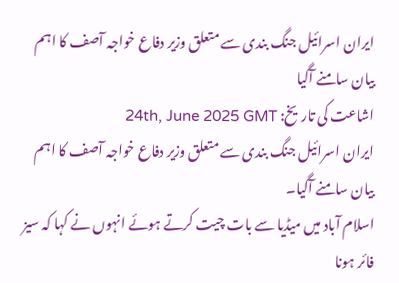ایران اسرائیل جنگ بندی سے متعلق وزیر دفاع خواجہ آصف کا اہم بیان سامنے آگیا
اشاعت کی تاریخ: 24th, June 2025 GMT
ایران اسرائیل جنگ بندی سے متعلق وزیر دفاع خواجہ آصف کا اہم بیان سامنے آگیا۔
اسلام آباد میں میڈیا سے بات چیت کرتے ہوئے انہوں نے کہا کہ سیز فائر ہونا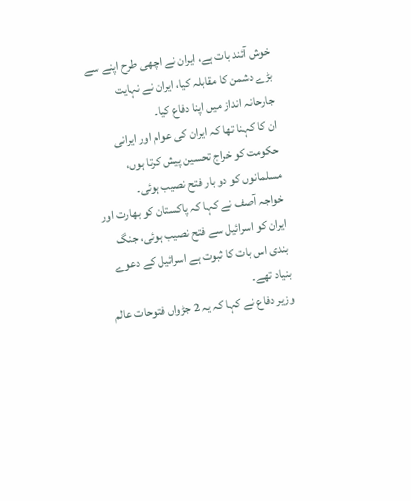خوش آئند بات ہے، ایران نے اچھی طرح اپنے سے بڑے دشمن کا مقابلہ کیا، ایران نے نہایت جارحانہ انداز میں اپنا دفاع کیا۔
ان کا کہنا تھا کہ ایران کی عوام اور ایرانی حکومت کو خراج تحسین پیش کرتا ہوں، مسلمانوں کو دو بار فتح نصیب ہوئی۔
خواجہ آصف نے کہا کہ پاکستان کو بھارت اور ایران کو اسرائیل سے فتح نصیب ہوئی، جنگ بندی اس بات کا ثبوت ہے اسرائیل کے دعوے بنیاد تھے۔
وزیر دفاع نے کہا کہ یہ 2 جڑواں فتوحات عالم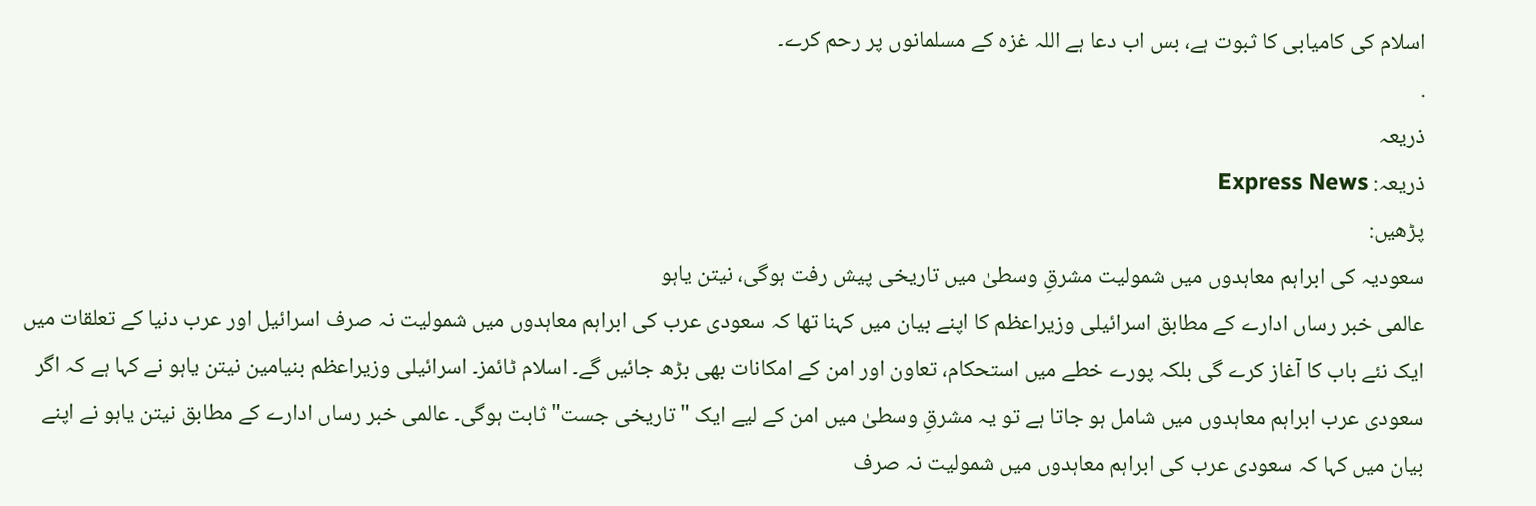اسلام کی کامیابی کا ثبوت ہے، بس اب دعا ہے اللہ غزہ کے مسلمانوں پر رحم کرے۔
.
ذریعہ
ذریعہ: Express News
پڑھیں:
سعودیہ کی ابراہم معاہدوں میں شمولیت مشرقِ وسطیٰ میں تاریخی پیش رفت ہوگی، نیتن یاہو
عالمی خبر رساں ادارے کے مطابق اسرائیلی وزیراعظم کا اپنے بیان میں کہنا تھا کہ سعودی عرب کی ابراہم معاہدوں میں شمولیت نہ صرف اسرائیل اور عرب دنیا کے تعلقات میں ایک نئے باب کا آغاز کرے گی بلکہ پورے خطے میں استحکام، تعاون اور امن کے امکانات بھی بڑھ جائیں گے۔ اسلام ٹائمز۔ اسرائیلی وزیراعظم بنیامین نیتن یاہو نے کہا ہے کہ اگر سعودی عرب ابراہم معاہدوں میں شامل ہو جاتا ہے تو یہ مشرقِ وسطیٰ میں امن کے لیے ایک "تاریخی جست" ثابت ہوگی۔ عالمی خبر رساں ادارے کے مطابق نیتن یاہو نے اپنے بیان میں کہا کہ سعودی عرب کی ابراہم معاہدوں میں شمولیت نہ صرف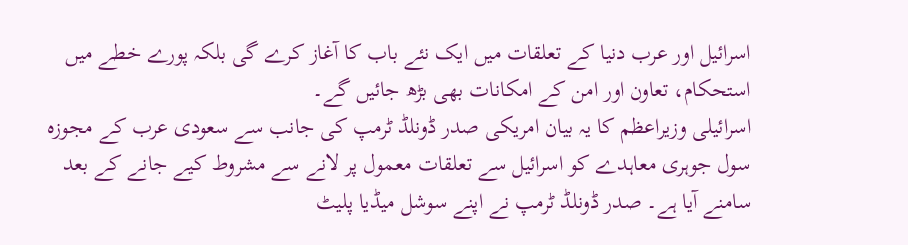اسرائیل اور عرب دنیا کے تعلقات میں ایک نئے باب کا آغاز کرے گی بلکہ پورے خطے میں استحکام، تعاون اور امن کے امکانات بھی بڑھ جائیں گے۔
اسرائیلی وزیراعظم کا یہ بیان امریکی صدر ڈونلڈ ٹرمپ کی جانب سے سعودی عرب کے مجوزہ سول جوہری معاہدے کو اسرائیل سے تعلقات معمول پر لانے سے مشروط کیے جانے کے بعد سامنے آیا ہے۔ صدر ڈونلڈ ٹرمپ نے اپنے سوشل میڈیا پلیٹ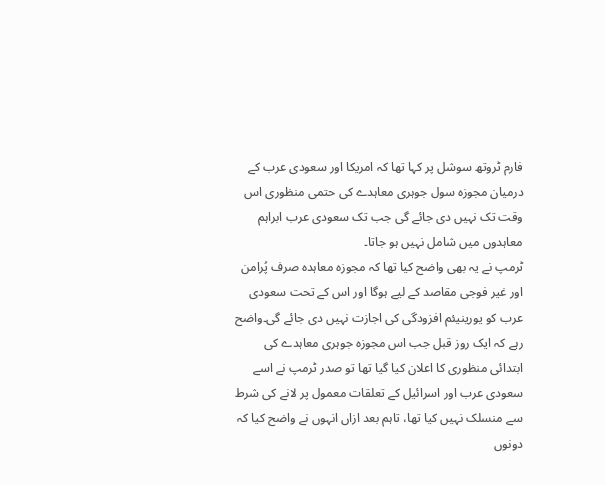فارم ٹروتھ سوشل پر کہا تھا کہ امریکا اور سعودی عرب کے درمیان مجوزہ سول جوہری معاہدے کی حتمی منظوری اس وقت تک نہیں دی جائے گی جب تک سعودی عرب ابراہم معاہدوں میں شامل نہیں ہو جاتا۔
ٹرمپ نے یہ بھی واضح کیا تھا کہ مجوزہ معاہدہ صرف پُرامن اور غیر فوجی مقاصد کے لیے ہوگا اور اس کے تحت سعودی عرب کو یورینیئم افزودگی کی اجازت نہیں دی جائے گی۔واضح رہے کہ ایک روز قبل جب اس مجوزہ جوہری معاہدے کی ابتدائی منظوری کا اعلان کیا گیا تھا تو صدر ٹرمپ نے اسے سعودی عرب اور اسرائیل کے تعلقات معمول پر لانے کی شرط سے منسلک نہیں کیا تھا، تاہم بعد ازاں انہوں نے واضح کیا کہ دونوں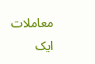معاملات ایک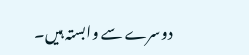دوسرے سے وابستہ ہیں۔